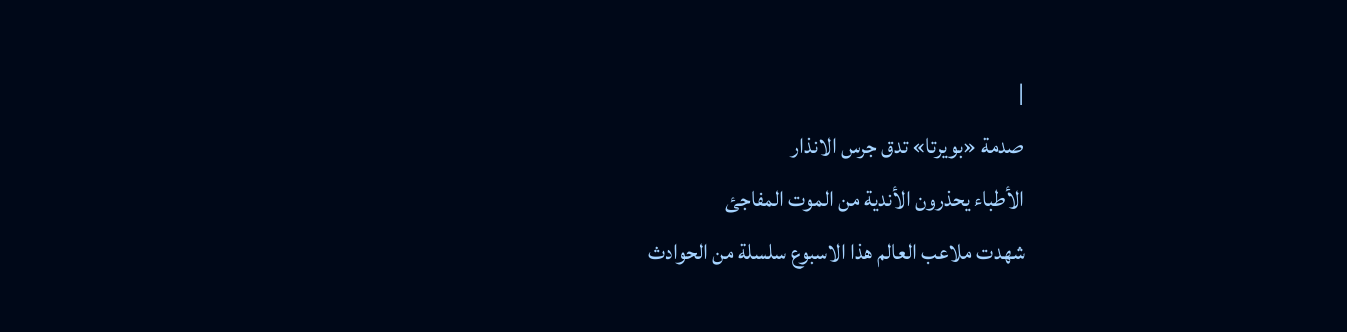|
صدمة «بويرتا» تدق جرس الانذار
الأطباء يحذرون الأندية من الموت المفاجئ
شهدت ملاعب العالم هذا الاسبوع سلسلة من الحوادث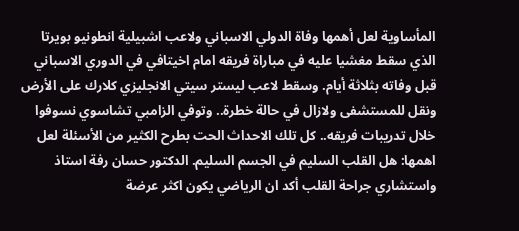المأساوية لعل أهمها وفاة الدولي الاسباني ولاعب اشبيلية انطونيو بويرتا الذي سقط مغشيا عليه في مباراة فريقه امام اخيتافي في الدوري الاسباني قبل وفاته بثلاثة أيام. وسقط لاعب ليستر سيتي الانجليزي كلارك على الأرض ونقل للمستشفى ولازال في حالة خطرة.. وتوفي الزامبي تشاسوي نسوفوا خلال تدريبات فريقه.. كل تلك الاحداث الحت بطرح الكثير من الأسئلة لعل اهمها: هل القلب السليم في الجسم السليم. الدكتور حسان رفة استاذ واستشاري جراحة القلب أكد ان الرياضي يكون اكثر عرضة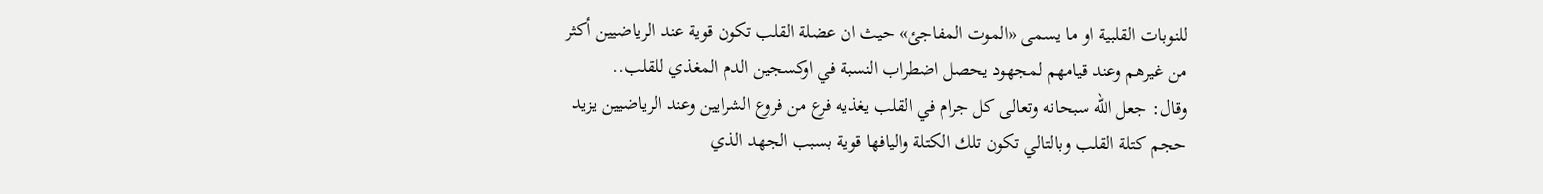للنوبات القلبية او ما يسمى «الموت المفاجئ» حيث ان عضلة القلب تكون قوية عند الرياضيين أكثر من غيرهم وعند قيامهم لمجهود يحصل اضطراب النسبة في اوكسجين الدم المغذي للقلب..
وقال: جعل الله سبحانه وتعالى كل جرام في القلب يغذيه فرع من فروع الشرايين وعند الرياضيين يزيد حجم كتلة القلب وبالتالي تكون تلك الكتلة واليافها قوية بسبب الجهد الذي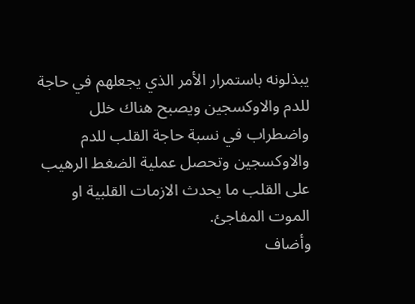يبذلونه باستمرار الأمر الذي يجعلهم في حاجة للدم والاوكسجين ويصبح هناك خلل واضطراب في نسبة حاجة القلب للدم والاوكسجين وتحصل عملية الضغط الرهيب على القلب ما يحدث الازمات القلبية او الموت المفاجئ.
وأضاف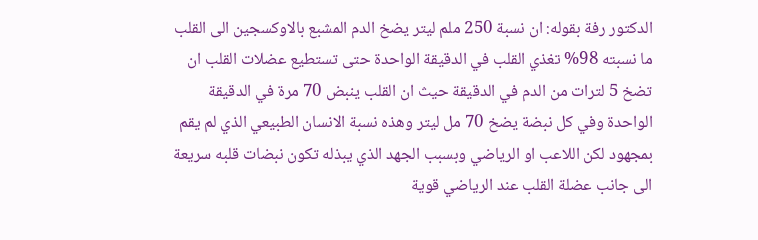الدكتور رفة بقوله: ان نسبة 250 ملم ليتر يضخ الدم المشبع بالاوكسجين الى القلب ما نسبته 98% تغذي القلب في الدقيقة الواحدة حتى تستطيع عضلات القلب ان تضخ 5 لترات من الدم في الدقيقة حيث ان القلب ينبض 70 مرة في الدقيقة الواحدة وفي كل نبضة يضخ 70 مل ليتر وهذه نسبة الانسان الطبيعي الذي لم يقم بمجهود لكن اللاعب او الرياضي وبسبب الجهد الذي يبذله تكون نبضات قلبه سريعة الى جانب عضلة القلب عند الرياضي قوية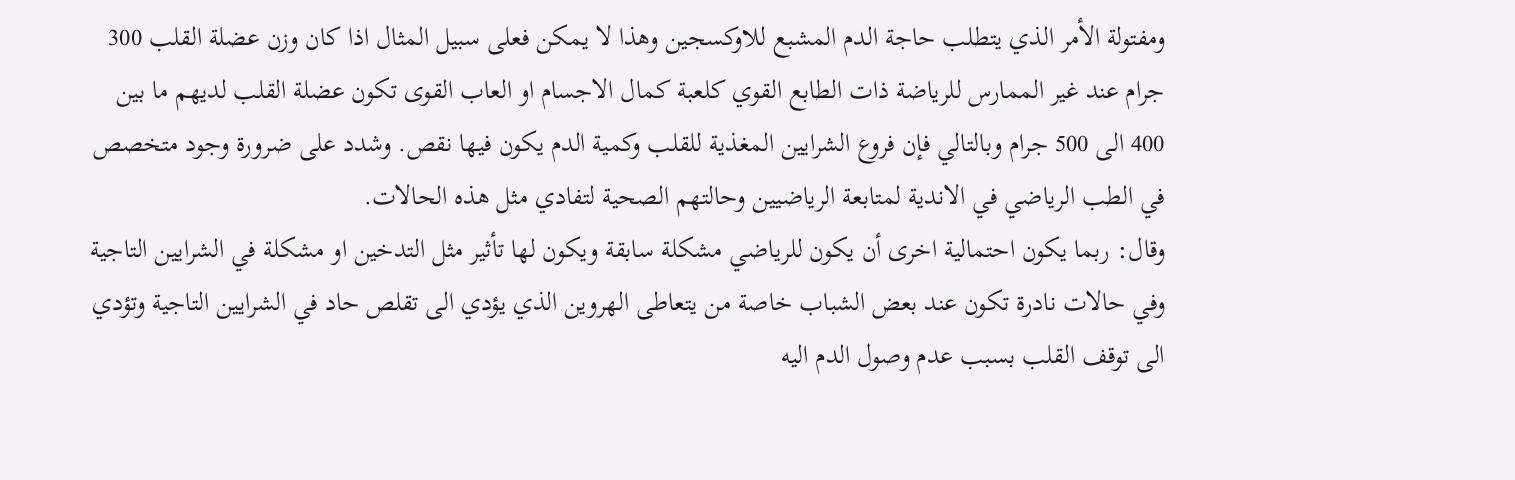ومفتولة الأمر الذي يتطلب حاجة الدم المشبع للاوكسجين وهذا لا يمكن فعلى سبيل المثال اذا كان وزن عضلة القلب 300 جرام عند غير الممارس للرياضة ذات الطابع القوي كلعبة كمال الاجسام او العاب القوى تكون عضلة القلب لديهم ما بين 400 الى 500 جرام وبالتالي فإن فروع الشرايين المغذية للقلب وكمية الدم يكون فيها نقص. وشدد على ضرورة وجود متخصص في الطب الرياضي في الاندية لمتابعة الرياضيين وحالتهم الصحية لتفادي مثل هذه الحالات.
وقال: ربما يكون احتمالية اخرى أن يكون للرياضي مشكلة سابقة ويكون لها تأثير مثل التدخين او مشكلة في الشرايين التاجية وفي حالات نادرة تكون عند بعض الشباب خاصة من يتعاطى الهروين الذي يؤدي الى تقلص حاد في الشرايين التاجية وتؤدي الى توقف القلب بسبب عدم وصول الدم اليه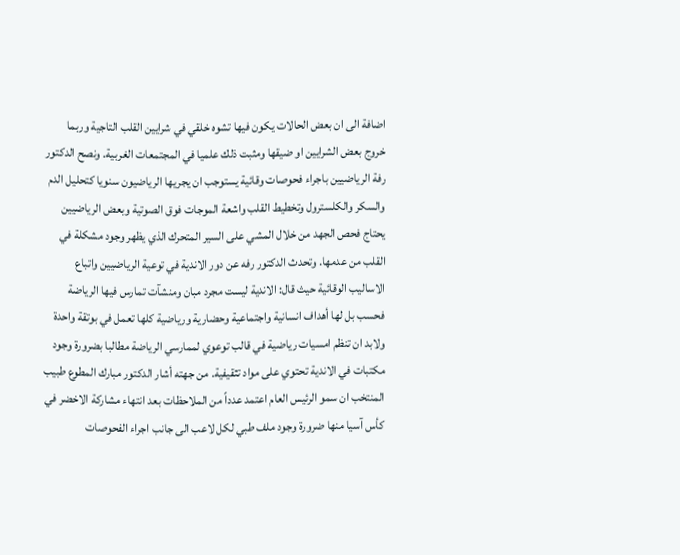اضافة الى ان بعض الحالات يكون فيها تشوه خلقي في شرايين القلب التاجية وربما خروج بعض الشرايين او ضيقها ومثبت ذلك علميا في المجتمعات الغربية. ونصح الدكتور رفة الرياضيين باجراء فحوصات وقائية يستوجب ان يجريها الرياضيون سنويا كتحليل الدم والسكر والكلسترول وتخطيط القلب واشعة الموجات فوق الصوتية وبعض الرياضيين يحتاج فحص الجهد من خلال المشي على السير المتحرك الذي يظهر وجود مشكلة في القلب من عدمها. وتحدث الدكتور رفه عن دور الاندية في توعية الرياضيين واتباع الاساليب الوقائية حيث قال: الاندية ليست مجرد مبان ومنشآت تمارس فيها الرياضة فحسب بل لها أهداف انسانية واجتماعية وحضارية ورياضية كلها تعمل في بوتقة واحدة ولابد ان تنظم امسيات رياضية في قالب توعوي لممارسي الرياضة مطالبا بضرورة وجود مكتبات في الاندية تحتوي على مواد تثقيفية. من جهته أشار الدكتور مبارك المطوع طبيب المنتخب ان سمو الرئيس العام اعتمد عدداً من الملاحظات بعد انتهاء مشاركة الاخضر في كأس آسيا منها ضرورة وجود ملف طبي لكل لاعب الى جانب اجراء الفحوصات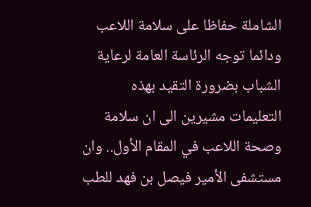الشاملة حفاظا على سلامة اللاعب ودائما توجه الرئاسة العامة لرعاية الشباب بضرورة التقيد بهذه التعليمات مشيرين الى ان سلامة وصحة اللاعب في المقام الأول.. وان مستشفى الأمير فيصل بن فهد للطب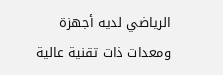الرياضي لديه أجهزة ومعدات ذات تقنية عالية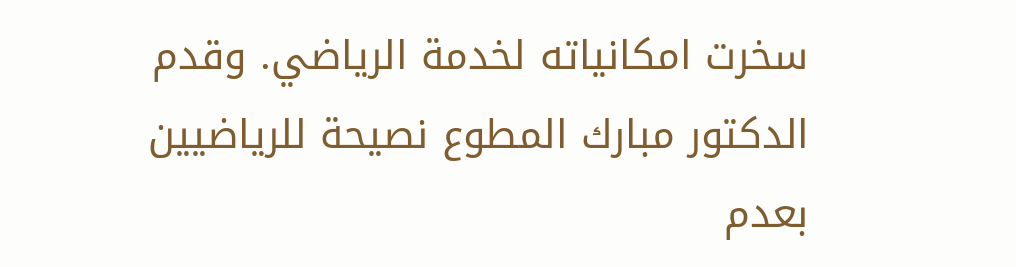سخرت امكانياته لخدمة الرياضي. وقدم الدكتور مبارك المطوع نصيحة للرياضيين بعدم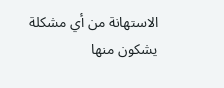الاستهانة من أي مشكلة يشكون منها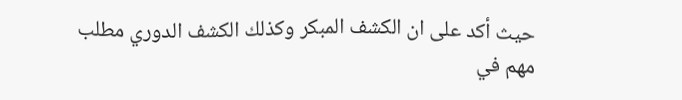حيث أكد على ان الكشف المبكر وكذلك الكشف الدوري مطلب مهم في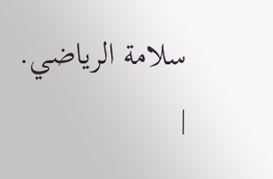سلامة الرياضي.
|